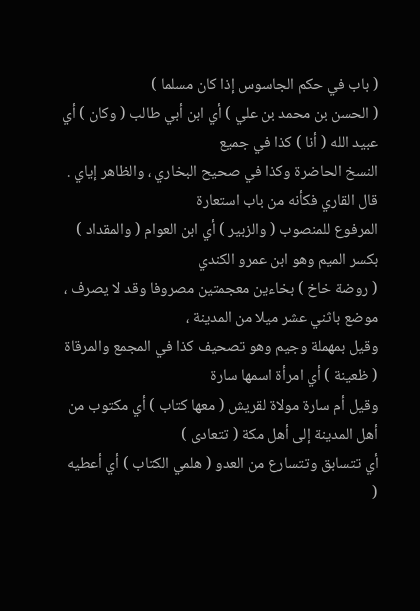( باب في حكم الجاسوس إذا كان مسلما )
( الحسن بن محمد بن علي ) أي ابن أبي طالب ( وكان ) أي عبيد الله ( أنا ) كذا في جميع
النسخ الحاضرة وكذا في صحيح البخاري ، والظاهر إياي . قال القاري فكأنه من باب استعارة
المرفوع للمنصوب ( والزبير ) أي ابن العوام ( والمقداد ) بكسر الميم وهو ابن عمرو الكندي
( روضة خاخ ) بخاءين معجمتين مصروفا وقد لا يصرف ، موضع باثني عشر ميلا من المدينة ،
وقيل بمهملة وجيم وهو تصحيف كذا في المجمع والمرقاة ( ظعينة ) أي امرأة اسمها سارة
وقيل أم سارة مولاة لقريش ( معها كتاب ) أي مكتوب من أهل المدينة إلى أهل مكة ( تتعادى )
أي تتسابق وتتسارع من العدو ( هلمي الكتاب ) أي أعطيه (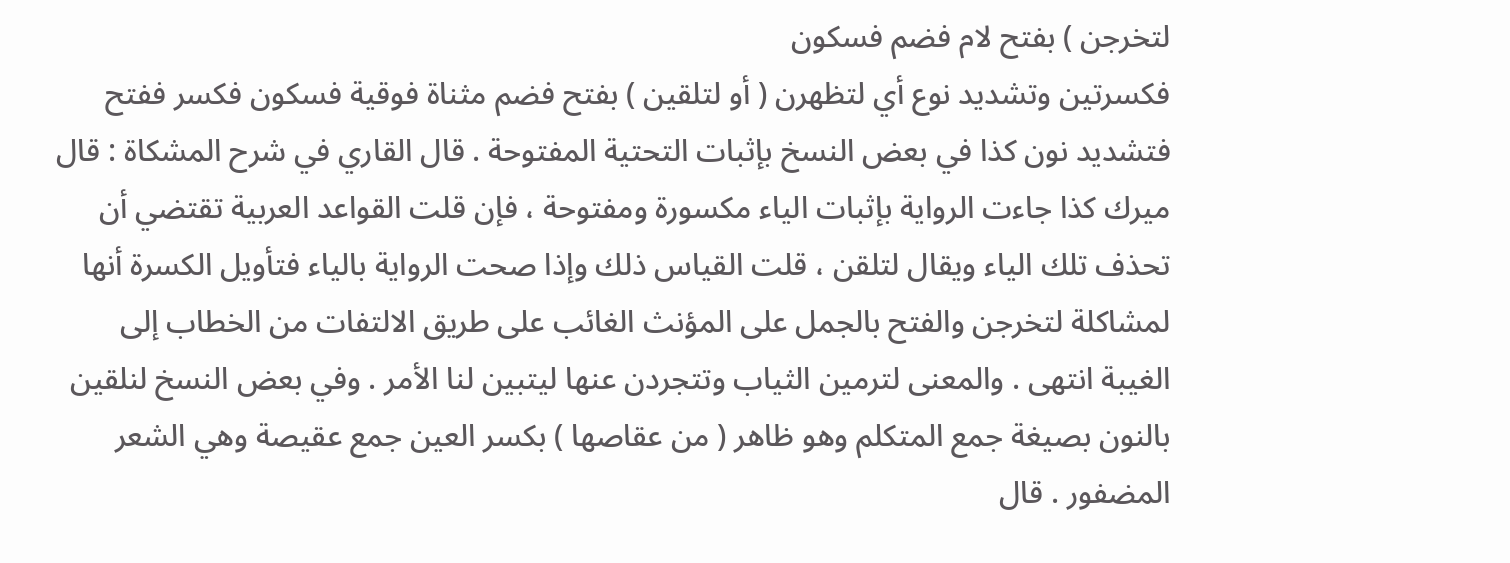لتخرجن ) بفتح لام فضم فسكون
فكسرتين وتشديد نوع أي لتظهرن ( أو لتلقين ) بفتح فضم مثناة فوقية فسكون فكسر ففتح
فتشديد نون كذا في بعض النسخ بإثبات التحتية المفتوحة . قال القاري في شرح المشكاة : قال
ميرك كذا جاءت الرواية بإثبات الياء مكسورة ومفتوحة ، فإن قلت القواعد العربية تقتضي أن
تحذف تلك الياء ويقال لتلقن ، قلت القياس ذلك وإذا صحت الرواية بالياء فتأويل الكسرة أنها
لمشاكلة لتخرجن والفتح بالجمل على المؤنث الغائب على طريق الالتفات من الخطاب إلى
الغيبة انتهى . والمعنى لترمين الثياب وتتجردن عنها ليتبين لنا الأمر . وفي بعض النسخ لنلقين
بالنون بصيغة جمع المتكلم وهو ظاهر ( من عقاصها ) بكسر العين جمع عقيصة وهي الشعر
المضفور . قال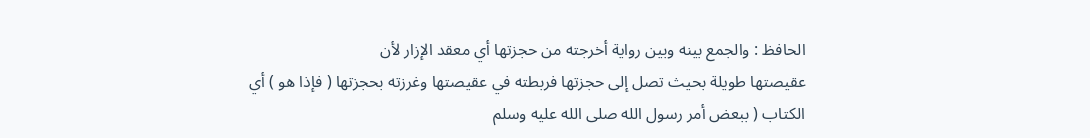الحافظ : والجمع بينه وبين رواية أخرجته من حجزتها أي معقد الإزار لأن
عقيصتها طويلة بحيث تصل إلى حجزتها فربطته في عقيصتها وغرزته بحجزتها ( فإذا هو ) أي
الكتاب ( ببعض أمر رسول الله صلى الله عليه وسلم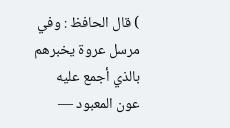) قال الحافظ : وفي مرسل عروة يخبرهم بالذي أجمع عليه
عون المعبود —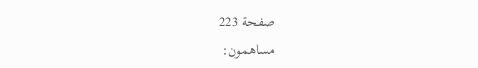صفحة 223
مساهمون: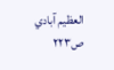العظيم آبادي
ص٢٢٣